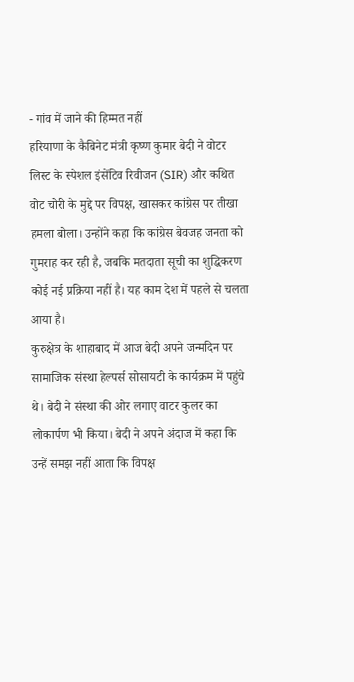- गांव में जाने की हिम्मत नहीं
हरियाणा के कैबिनेट मंत्री कृष्ण कुमार बेदी ने वोटर लिस्ट के स्पेशल इंसेंटिव रिवीजन (SIR) और कथित वोट चोरी के मुद्दे पर विपक्ष, खासकर कांग्रेस पर तीखा हमला बोला। उन्होंने कहा कि कांग्रेस बेवजह जनता को गुमराह कर रही है, जबकि मतदाता सूची का शुद्धिकरण कोई नई प्रक्रिया नहीं है। यह काम देश में पहले से चलता आया है।
कुरुक्षेत्र के शाहाबाद में आज बेदी अपने जन्मदिन पर सामाजिक संस्था हेल्पर्स सोसायटी के कार्यक्रम में पहुंचे थे। बेदी ने संस्था की ओर लगाए वाटर कुलर का लोकार्पण भी किया। बेदी ने अपने अंदाज में कहा कि उन्हें समझ नहीं आता कि विपक्ष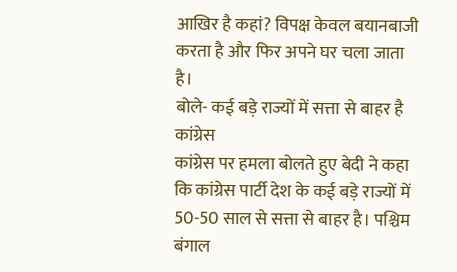आखिर है कहां? विपक्ष केवल बयानबाजी करता है और फिर अपने घर चला जाता है।
बोले- कई बड़े राज्यों में सत्ता से बाहर है कांग्रेस
कांग्रेस पर हमला बोलते हुए बेदी ने कहा कि कांग्रेस पार्टी देश के कई बड़े राज्यों में 50-50 साल से सत्ता से बाहर है। पश्चिम बंगाल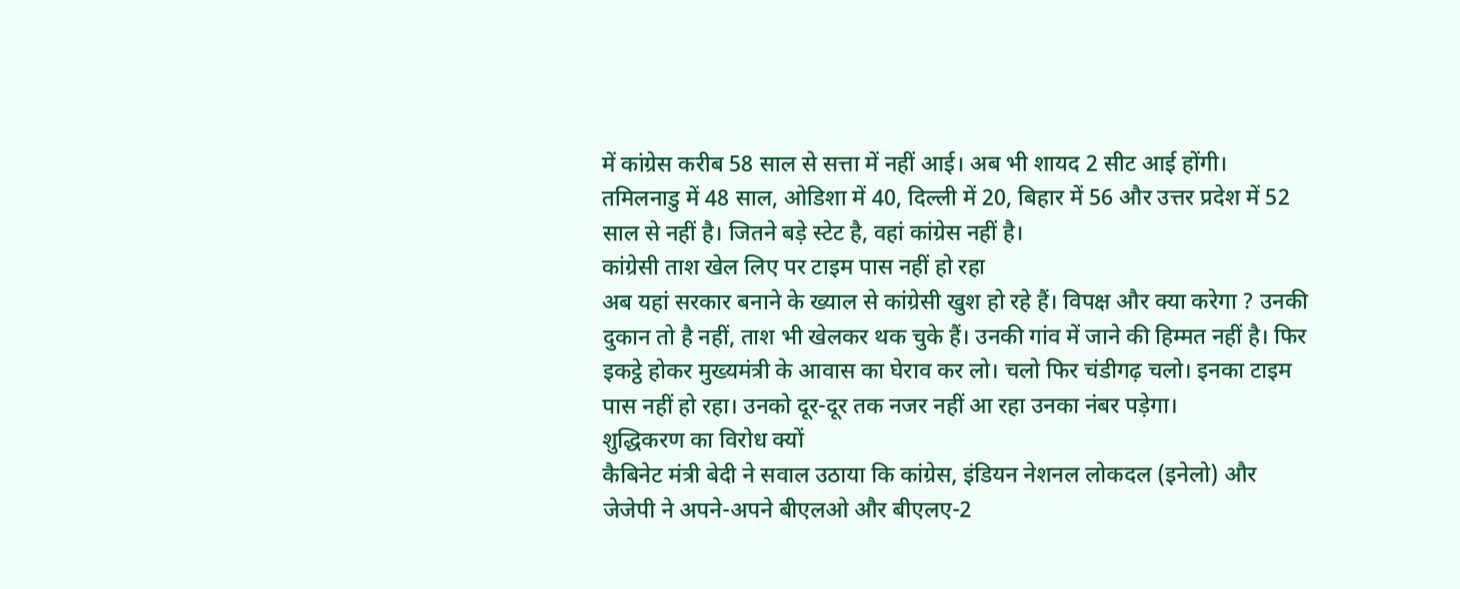में कांग्रेस करीब 58 साल से सत्ता में नहीं आई। अब भी शायद 2 सीट आई होंगी। तमिलनाडु में 48 साल, ओडिशा में 40, दिल्ली में 20, बिहार में 56 और उत्तर प्रदेश में 52 साल से नहीं है। जितने बड़े स्टेट है, वहां कांग्रेस नहीं है।
कांग्रेसी ताश खेल लिए पर टाइम पास नहीं हो रहा
अब यहां सरकार बनाने के ख्याल से कांग्रेसी खुश हो रहे हैं। विपक्ष और क्या करेगा ? उनकी दुकान तो है नहीं, ताश भी खेलकर थक चुके हैं। उनकी गांव में जाने की हिम्मत नहीं है। फिर इकट्ठे होकर मुख्यमंत्री के आवास का घेराव कर लो। चलो फिर चंडीगढ़ चलो। इनका टाइम पास नहीं हो रहा। उनको दूर-दूर तक नजर नहीं आ रहा उनका नंबर पड़ेगा।
शुद्धिकरण का विरोध क्यों
कैबिनेट मंत्री बेदी ने सवाल उठाया कि कांग्रेस, इंडियन नेशनल लोकदल (इनेलो) और जेजेपी ने अपने-अपने बीएलओ और बीएलए-2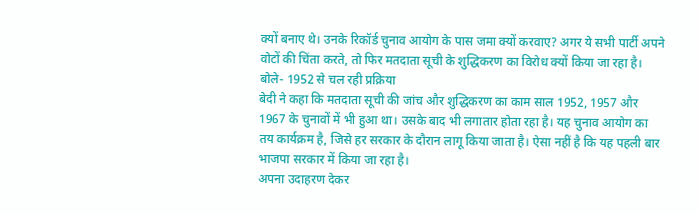क्यों बनाए थे। उनके रिकॉर्ड चुनाव आयोग के पास जमा क्यों करवाए? अगर ये सभी पार्टी अपने वोटों की चिंता करते, तो फिर मतदाता सूची के शुद्धिकरण का विरोध क्यों किया जा रहा है।
बोले- 1952 से चल रही प्रक्रिया
बेदी ने कहा कि मतदाता सूची की जांच और शुद्धिकरण का काम साल 1952, 1957 और 1967 के चुनावों में भी हुआ था। उसके बाद भी लगातार होता रहा है। यह चुनाव आयोग का तय कार्यक्रम है, जिसे हर सरकार के दौरान लागू किया जाता है। ऐसा नहीं है कि यह पहली बार भाजपा सरकार में किया जा रहा है।
अपना उदाहरण देकर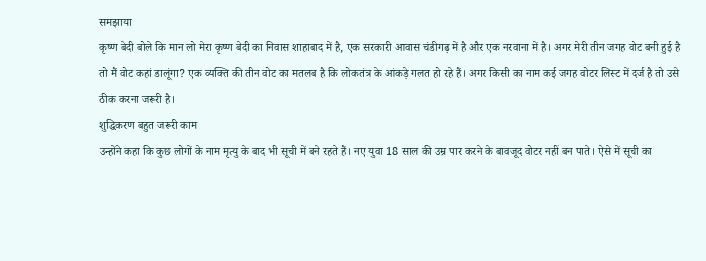समझाया
कृष्ण बेदी बोले कि मान लो मेरा कृष्ण बेदी का निवास शाहाबाद में है, एक सरकारी आवास चंडीगढ़ में है और एक नरवाना में है। अगर मेरी तीन जगह वोट बनी हुई है तो मैं वोट कहां डालूंगा? एक व्यक्ति की तीन वोट का मतलब है कि लोकतंत्र के आंकड़े गलत हो रहे हैं। अगर किसी का नाम कई जगह वोटर लिस्ट में दर्ज है तो उसे ठीक करना जरूरी है।
शुद्धिकरण बहुत जरूरी काम
उन्होंने कहा कि कुछ लोगों के नाम मृत्यु के बाद भी सूची में बने रहते हैं। नए युवा 18 साल की उम्र पार करने के बावजूद वोटर नहीं बन पाते। ऐसे में सूची का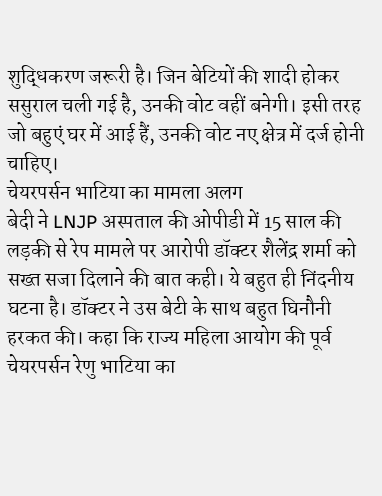शुद्धिकरण जरूरी है। जिन बेटियों की शादी होकर ससुराल चली गई है, उनकी वोट वहीं बनेगी। इसी तरह जो बहुएं घर में आई हैं, उनकी वोट नए क्षेत्र में दर्ज होनी चाहिए।
चेयरपर्सन भाटिया का मामला अलग
बेदी ने LNJP अस्पताल की ओपीडी में 15 साल की लड़की से रेप मामले पर आरोपी डॉक्टर शैलेंद्र शर्मा को सख्त सजा दिलाने की बात कही। ये बहुत ही निंदनीय घटना है। डॉक्टर ने उस बेटी के साथ बहुत घिनौनी हरकत की। कहा कि राज्य महिला आयोग की पूर्व चेयरपर्सन रेणु भाटिया का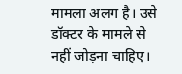मामला अलग है। उसे डॉक्टर के मामले से नहीं जोड़ना चाहिए।